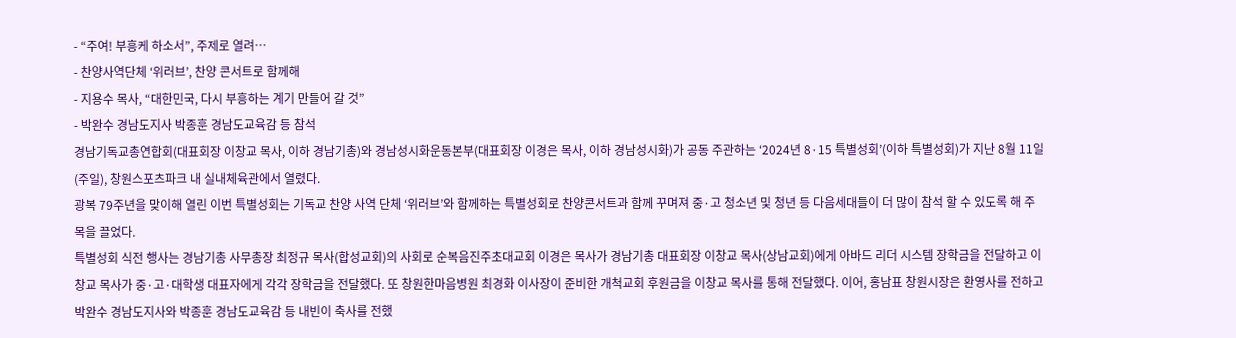- “주여! 부흥케 하소서”, 주제로 열려…
- 찬양사역단체 ‘위러브’, 찬양 콘서트로 함께해
- 지용수 목사, “대한민국, 다시 부흥하는 계기 만들어 갈 것”
- 박완수 경남도지사 박종훈 경남도교육감 등 참석
경남기독교총연합회(대표회장 이창교 목사, 이하 경남기총)와 경남성시화운동본부(대표회장 이경은 목사, 이하 경남성시화)가 공동 주관하는 ‘2024년 8·15 특별성회’(이하 특별성회)가 지난 8월 11일(주일), 창원스포츠파크 내 실내체육관에서 열렸다.
광복 79주년을 맞이해 열린 이번 특별성회는 기독교 찬양 사역 단체 ‘위러브’와 함께하는 특별성회로 찬양콘서트과 함께 꾸며져 중·고 청소년 및 청년 등 다음세대들이 더 많이 참석 할 수 있도록 해 주목을 끌었다.
특별성회 식전 행사는 경남기총 사무총장 최정규 목사(합성교회)의 사회로 순복음진주초대교회 이경은 목사가 경남기총 대표회장 이창교 목사(상남교회)에게 아바드 리더 시스템 장학금을 전달하고 이창교 목사가 중·고·대학생 대표자에게 각각 장학금을 전달했다. 또 창원한마음병원 최경화 이사장이 준비한 개척교회 후원금을 이창교 목사를 통해 전달했다. 이어, 홍남표 창원시장은 환영사를 전하고 박완수 경남도지사와 박종훈 경남도교육감 등 내빈이 축사를 전했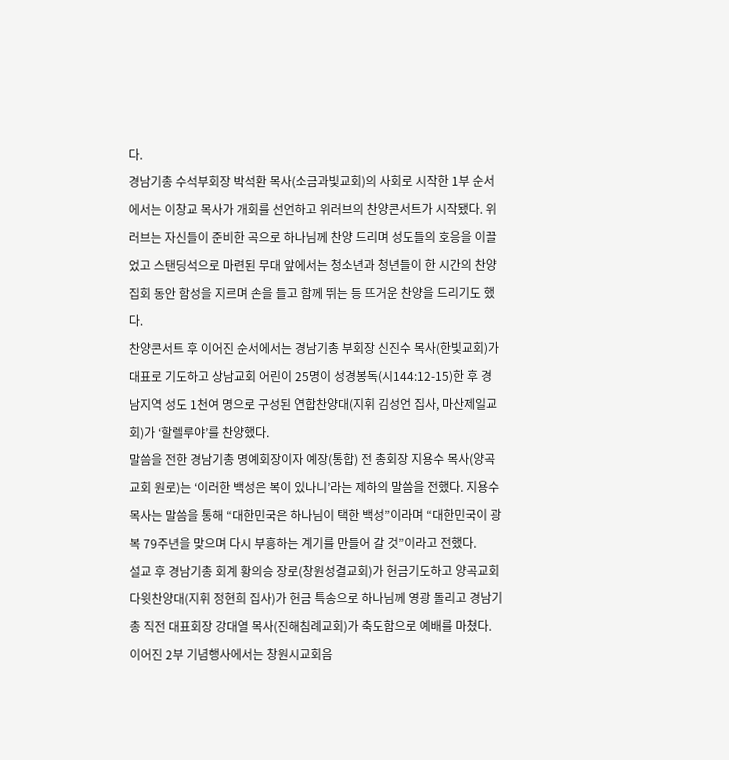다.
경남기총 수석부회장 박석환 목사(소금과빛교회)의 사회로 시작한 1부 순서에서는 이창교 목사가 개회를 선언하고 위러브의 찬양콘서트가 시작됐다. 위러브는 자신들이 준비한 곡으로 하나님께 찬양 드리며 성도들의 호응을 이끌었고 스탠딩석으로 마련된 무대 앞에서는 청소년과 청년들이 한 시간의 찬양 집회 동안 함성을 지르며 손을 들고 함께 뛰는 등 뜨거운 찬양을 드리기도 했다.
찬양콘서트 후 이어진 순서에서는 경남기총 부회장 신진수 목사(한빛교회)가 대표로 기도하고 상남교회 어린이 25명이 성경봉독(시144:12-15)한 후 경남지역 성도 1천여 명으로 구성된 연합찬양대(지휘 김성언 집사, 마산제일교회)가 ‘할렐루야’를 찬양했다.
말씀을 전한 경남기총 명예회장이자 예장(통합) 전 총회장 지용수 목사(양곡교회 원로)는 ‘이러한 백성은 복이 있나니’라는 제하의 말씀을 전했다. 지용수 목사는 말씀을 통해 “대한민국은 하나님이 택한 백성”이라며 “대한민국이 광복 79주년을 맞으며 다시 부흥하는 계기를 만들어 갈 것”이라고 전했다.
설교 후 경남기총 회계 황의승 장로(창원성결교회)가 헌금기도하고 양곡교회 다윗찬양대(지휘 정현희 집사)가 헌금 특송으로 하나님께 영광 돌리고 경남기총 직전 대표회장 강대열 목사(진해침례교회)가 축도함으로 예배를 마쳤다.
이어진 2부 기념행사에서는 창원시교회음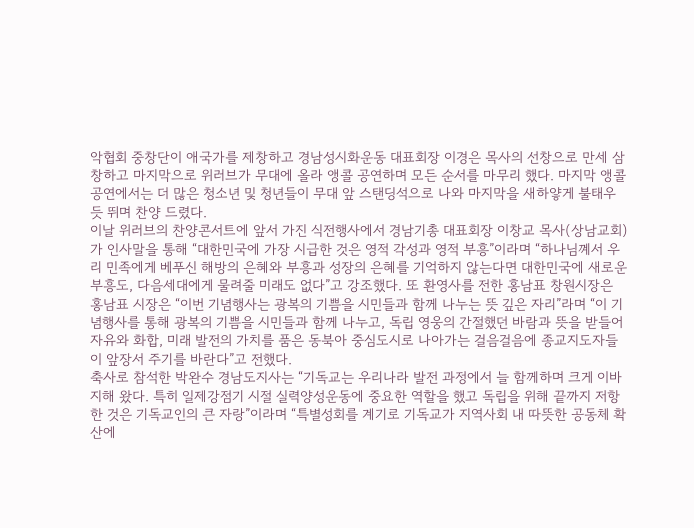악협회 중창단이 애국가를 제창하고 경남성시화운동 대표회장 이경은 목사의 선창으로 만세 삼창하고 마지막으로 위러브가 무대에 올라 앵콜 공연하며 모든 순서를 마무리 했다. 마지막 앵콜 공연에서는 더 많은 청소년 및 청년들이 무대 앞 스탠딩석으로 나와 마지막을 새하얗게 불태우듯 뛰며 찬양 드렸다.
이날 위러브의 찬양콘서트에 앞서 가진 식전행사에서 경남기총 대표회장 이창교 목사(상남교회)가 인사말을 통해 “대한민국에 가장 시급한 것은 영적 각성과 영적 부흥”이라며 “하나님꼐서 우리 민족에게 베푸신 해방의 은혜와 부흥과 성장의 은혜를 기억하지 않는다면 대한민국에 새로운 부흥도, 다음세대에게 물려줄 미래도 없다”고 강조했다. 또 환영사를 전한 홍남표 창원시장은 홍남표 시장은 “이번 기념행사는 광복의 기쁨을 시민들과 함께 나누는 뜻 깊은 자리”라며 “이 기념행사를 통해 광복의 기쁨을 시민들과 함께 나누고, 독립 영웅의 간절했던 바람과 뜻을 받들어 자유와 화합, 미래 발전의 가치를 품은 동북아 중심도시로 나아가는 걸음걸음에 종교지도자들이 앞장서 주기를 바란다”고 전했다.
축사로 참석한 박완수 경남도지사는 “기독교는 우리나라 발전 과정에서 늘 함께하며 크게 이바지해 왔다. 특히 일제강점기 시절 실력양성운동에 중요한 역할을 했고 독립을 위해 끝까지 저항한 것은 기독교인의 큰 자랑”이라며 “특별성회를 계기로 기독교가 지역사회 내 따뜻한 공동체 확산에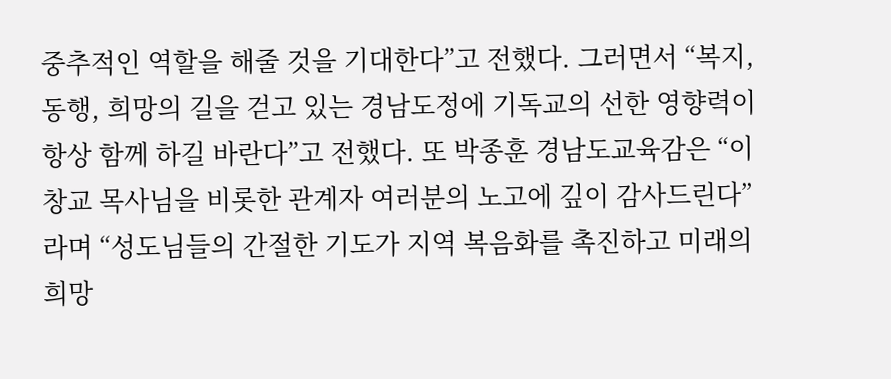중추적인 역할을 해줄 것을 기대한다”고 전했다. 그러면서 “복지, 동행, 희망의 길을 걷고 있는 경남도정에 기독교의 선한 영향력이 항상 함께 하길 바란다”고 전했다. 또 박종훈 경남도교육감은 “이창교 목사님을 비롯한 관계자 여러분의 노고에 깊이 감사드린다”라며 “성도님들의 간절한 기도가 지역 복음화를 촉진하고 미래의 희망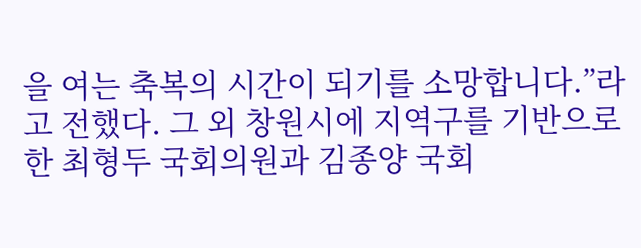을 여는 축복의 시간이 되기를 소망합니다.”라고 전했다. 그 외 창원시에 지역구를 기반으로 한 최형두 국회의원과 김종양 국회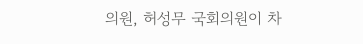의원, 허성무 국회의원이 차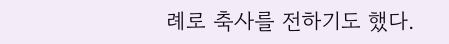례로 축사를 전하기도 했다.